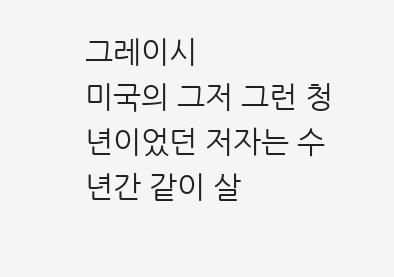그레이시
미국의 그저 그런 청년이었던 저자는 수년간 같이 살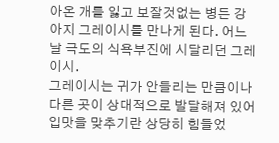아온 개를 잃고 보잘것없는 병든 강아지 그레이시를 만나게 된다. 어느 날 극도의 식욕부진에 시달리던 그레이시.
그레이시는 귀가 안들리는 만큼이나 다른 곳이 상대적으로 발달해져 있어 입맛을 맞추기란 상당히 힘들었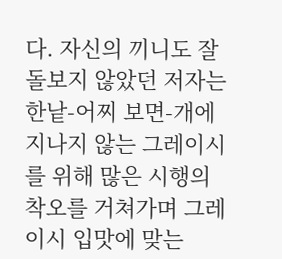다. 자신의 끼니도 잘 돌보지 않았던 저자는 한낱-어찌 보면-개에 지나지 않는 그레이시를 위해 많은 시행의 착오를 거쳐가며 그레이시 입맛에 맞는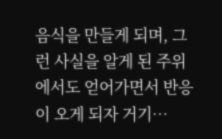음식을 만들게 되며, 그런 사실을 알게 된 주위에서도 얻어가면서 반응이 오게 되자 거기…